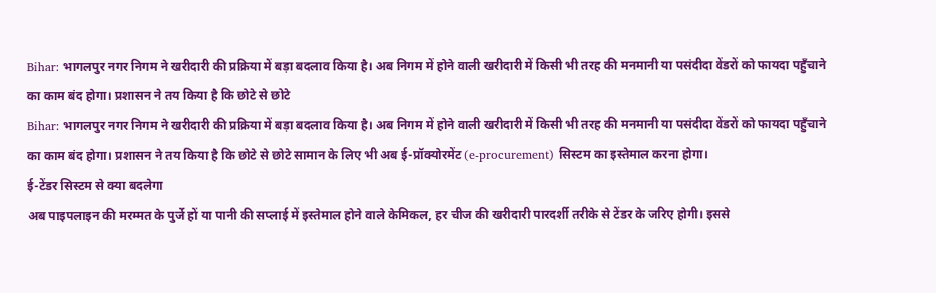Bihar: भागलपुर नगर निगम ने खरीदारी की प्रक्रिया में बड़ा बदलाव किया है। अब निगम में होने वाली खरीदारी में किसी भी तरह की मनमानी या पसंदीदा वेंडरों को फायदा पहुँचाने का काम बंद होगा। प्रशासन ने तय किया है कि छोटे से छोटे
Bihar: भागलपुर नगर निगम ने खरीदारी की प्रक्रिया में बड़ा बदलाव किया है। अब निगम में होने वाली खरीदारी में किसी भी तरह की मनमानी या पसंदीदा वेंडरों को फायदा पहुँचाने का काम बंद होगा। प्रशासन ने तय किया है कि छोटे से छोटे सामान के लिए भी अब ई-प्रॉक्योरमेंट (e-procurement) सिस्टम का इस्तेमाल करना होगा।
ई-टेंडर सिस्टम से क्या बदलेगा
अब पाइपलाइन की मरम्मत के पुर्जे हों या पानी की सप्लाई में इस्तेमाल होने वाले केमिकल, हर चीज की खरीदारी पारदर्शी तरीके से टेंडर के जरिए होगी। इससे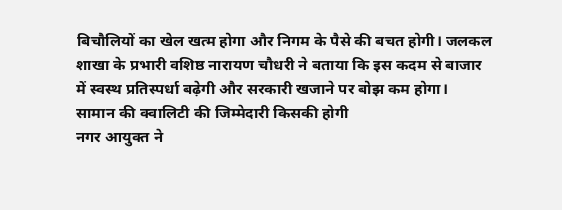बिचौलियों का खेल खत्म होगा और निगम के पैसे की बचत होगी। जलकल शाखा के प्रभारी वशिष्ठ नारायण चौधरी ने बताया कि इस कदम से बाजार में स्वस्थ प्रतिस्पर्धा बढ़ेगी और सरकारी खजाने पर बोझ कम होगा।
सामान की क्वालिटी की जिम्मेदारी किसकी होगी
नगर आयुक्त ने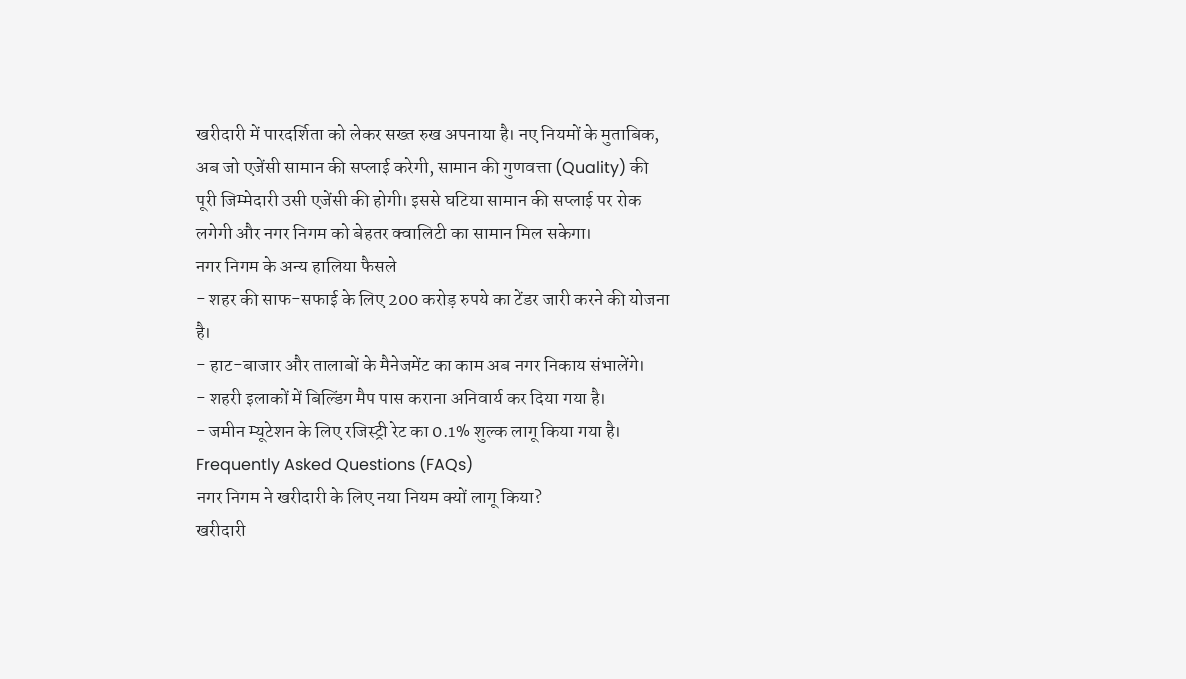खरीदारी में पारदर्शिता को लेकर सख्त रुख अपनाया है। नए नियमों के मुताबिक, अब जो एजेंसी सामान की सप्लाई करेगी, सामान की गुणवत्ता (Quality) की पूरी जिम्मेदारी उसी एजेंसी की होगी। इससे घटिया सामान की सप्लाई पर रोक लगेगी और नगर निगम को बेहतर क्वालिटी का सामान मिल सकेगा।
नगर निगम के अन्य हालिया फैसले
- शहर की साफ-सफाई के लिए 200 करोड़ रुपये का टेंडर जारी करने की योजना है।
- हाट-बाजार और तालाबों के मैनेजमेंट का काम अब नगर निकाय संभालेंगे।
- शहरी इलाकों में बिल्डिंग मैप पास कराना अनिवार्य कर दिया गया है।
- जमीन म्यूटेशन के लिए रजिस्ट्री रेट का 0.1% शुल्क लागू किया गया है।
Frequently Asked Questions (FAQs)
नगर निगम ने खरीदारी के लिए नया नियम क्यों लागू किया?
खरीदारी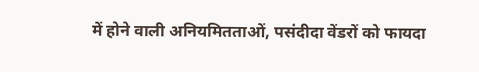में होने वाली अनियमितताओं, पसंदीदा वेंडरों को फायदा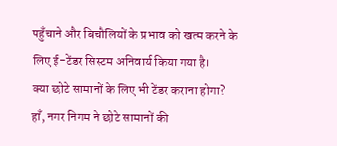पहुँचाने और बिचौलियों के प्रभाव को खत्म करने के लिए ई-टेंडर सिस्टम अनिवार्य किया गया है।
क्या छोटे सामानों के लिए भी टेंडर कराना होगा?
हाँ, नगर निगम ने छोटे सामानों की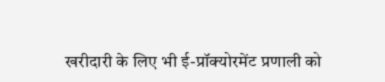खरीदारी के लिए भी ई-प्रॉक्योरमेंट प्रणाली को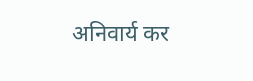अनिवार्य कर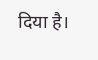दिया है।